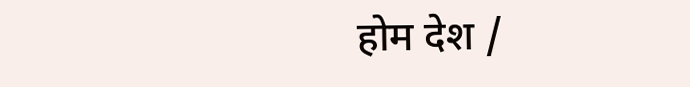होम देश /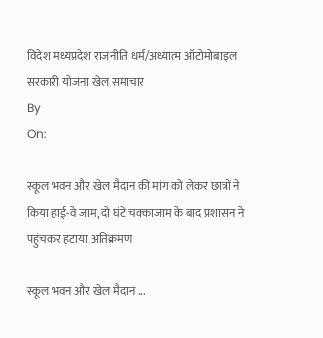विदेश मध्यप्रदेश राजनीति धर्म/अध्यात्म ऑटोमोबाइल सरकारी योजना खेल समाचार
By
On:

स्कूल भवन और खेल मैदान की मांग को लेकर छात्रों ने किया हाई-वे जाम, दो घंटे चक्काजाम के बाद प्रशासन ने पहुंचकर हटाया अतिक्रमण

स्कूल भवन और खेल मैदान ...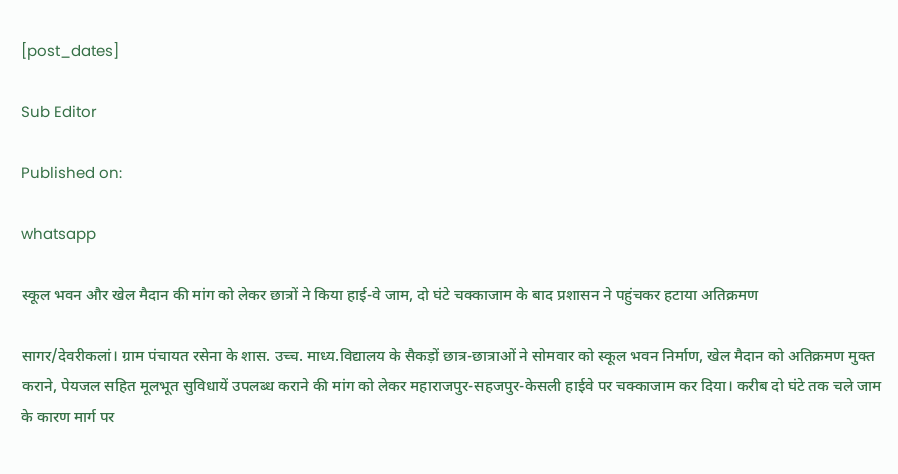[post_dates]

Sub Editor

Published on:

whatsapp

स्कूल भवन और खेल मैदान की मांग को लेकर छात्रों ने किया हाई-वे जाम, दो घंटे चक्काजाम के बाद प्रशासन ने पहुंचकर हटाया अतिक्रमण

सागर/देवरीकलां। ग्राम पंचायत रसेना के शास. उच्च. माध्य.विद्यालय के सैकड़ों छात्र-छात्राओं ने सोमवार को स्कूल भवन निर्माण, खेल मैदान को अतिक्रमण मुक्त कराने, पेयजल सहित मूलभूत सुविधायें उपलब्ध कराने की मांग को लेकर महाराजपुर-सहजपुर-केसली हाईवे पर चक्काजाम कर दिया। करीब दो घंटे तक चले जाम के कारण मार्ग पर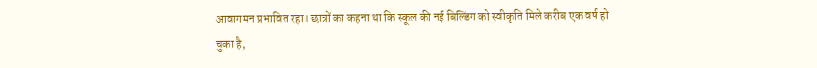आवागमन प्रभावित रहा। छात्रों का कहना था कि स्कूल की नई बिल्डिंग को स्वीकृति मिले करीब एक वर्ष हो चुका है,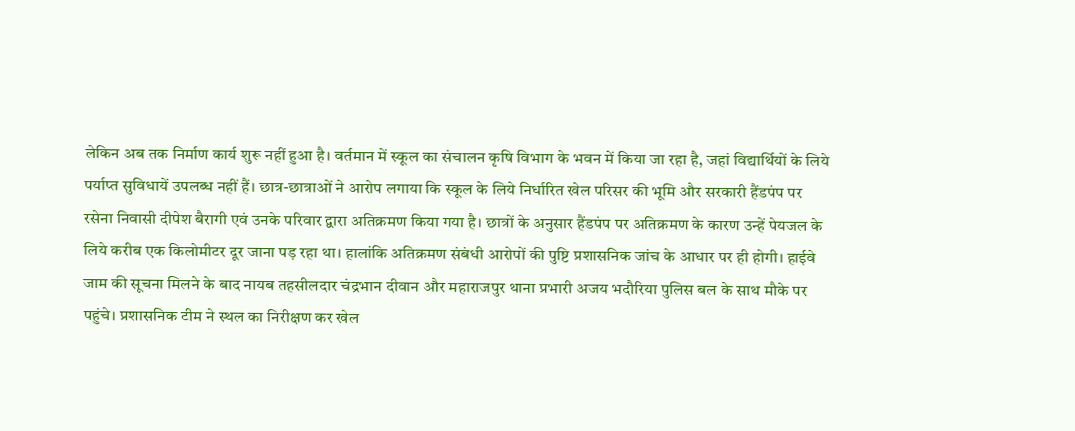लेकिन अब तक निर्माण कार्य शुरू नहीं हुआ है। वर्तमान में स्कूल का संचालन कृषि विभाग के भवन में किया जा रहा है, जहां विद्यार्थियों के लिये पर्याप्त सुविधायें उपलब्ध नहीं हैं। छात्र-छात्राओं ने आरोप लगाया कि स्कूल के लिये निर्धारित खेल परिसर की भूमि और सरकारी हैंडपंप पर रसेना निवासी दीपेश बैरागी एवं उनके परिवार द्वारा अतिक्रमण किया गया है। छात्रों के अनुसार हैंडपंप पर अतिक्रमण के कारण उन्हें पेयजल के लिये करीब एक किलोमीटर दूर जाना पड़ रहा था। हालांकि अतिक्रमण संबंधी आरोपों की पुष्टि प्रशासनिक जांच के आधार पर ही होगी। हाईवे जाम की सूचना मिलने के बाद नायब तहसीलदार चंद्रभान दीवान और महाराजपुर थाना प्रभारी अजय भदौरिया पुलिस बल के साथ मौके पर पहुंचे। प्रशासनिक टीम ने स्थल का निरीक्षण कर खेल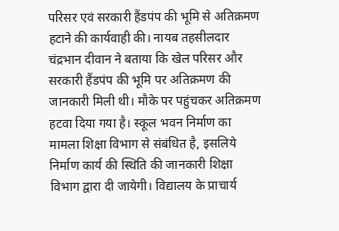परिसर एवं सरकारी हैंडपंप की भूमि से अतिक्रमण हटाने की कार्यवाही की। नायब तहसीलदार चंद्रभान दीवान ने बताया कि खेल परिसर और सरकारी हैंडपंप की भूमि पर अतिक्रमण की जानकारी मिली थी। मौके पर पहुंचकर अतिक्रमण हटवा दिया गया है। स्कूल भवन निर्माण का मामला शिक्षा विभाग से संबंधित है, इसलिये निर्माण कार्य की स्थिति की जानकारी शिक्षा विभाग द्वारा दी जायेगी। विद्यालय के प्राचार्य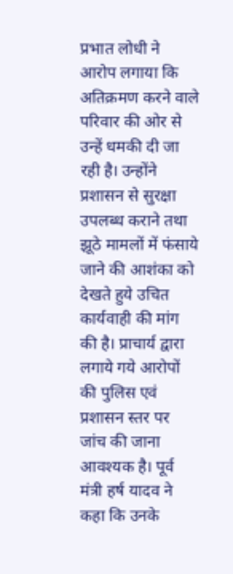प्रभात लोधी ने आरोप लगाया कि अतिक्रमण करने वाले परिवार की ओर से उन्हें धमकी दी जा रही है। उन्होंने प्रशासन से सुरक्षा उपलब्ध कराने तथा झूठे मामलों में फंसाये जाने की आशंका को देखते हुये उचित कार्यवाही की मांग की है। प्राचार्य द्वारा लगाये गये आरोपों की पुलिस एवं प्रशासन स्तर पर जांच की जाना आवश्यक है। पूर्व मंत्री हर्ष यादव ने कहा कि उनके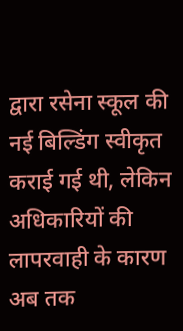द्वारा रसेना स्कूल की नई बिल्डिंग स्वीकृत कराई गई थी, लेकिन अधिकारियों की लापरवाही के कारण अब तक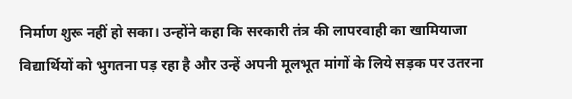निर्माण शुरू नहीं हो सका। उन्होंने कहा कि सरकारी तंत्र की लापरवाही का खामियाजा विद्यार्थियों को भुगतना पड़ रहा है और उन्हें अपनी मूलभूत मांगों के लिये सड़क पर उतरना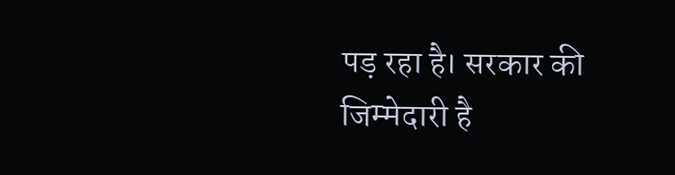पड़ रहा है। सरकार की जिम्मेदारी है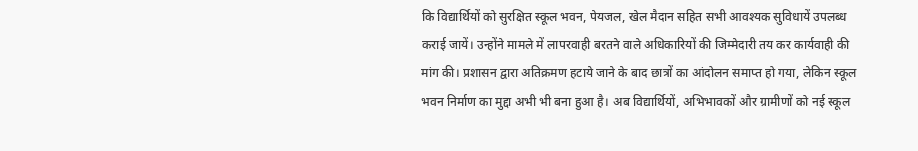कि विद्यार्थियों को सुरक्षित स्कूल भवन, पेयजल, खेल मैदान सहित सभी आवश्यक सुविधायें उपलब्ध कराई जायें। उन्होंने मामले में लापरवाही बरतने वाले अधिकारियों की जिम्मेदारी तय कर कार्यवाही की मांग की। प्रशासन द्वारा अतिक्रमण हटाये जाने के बाद छात्रों का आंदोलन समाप्त हो गया, लेकिन स्कूल भवन निर्माण का मुद्दा अभी भी बना हुआ है। अब विद्यार्थियों, अभिभावकों और ग्रामीणों को नई स्कूल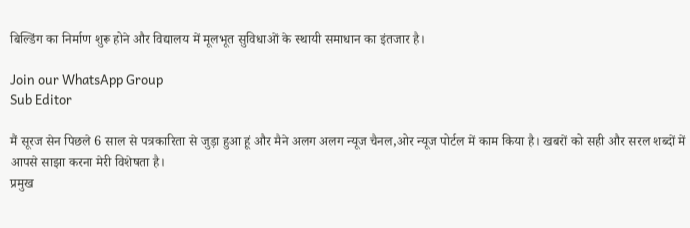बिल्डिंग का निर्माण शुरू होने और विद्यालय में मूलभूत सुविधाओं के स्थायी समाधान का इंतजार है।

Join our WhatsApp Group
Sub Editor

मैं सूरज सेन पिछले 6 साल से पत्रकारिता से जुड़ा हुआ हूं और मैने अलग अलग न्यूज चैनल,ओर न्यूज पोर्टल में काम किया है। खबरों को सही और सरल शब्दों में आपसे साझा करना मेरी विशेषता है।
प्रमुख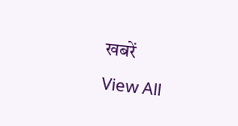खबरें
View All